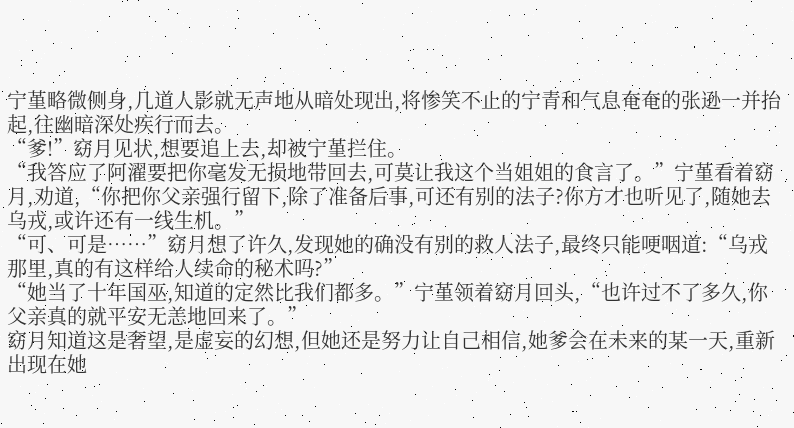宁堇略微侧身,几道人影就无声地从暗处现出,将惨笑不止的宁青和气息奄奄的张逊一并抬起,往幽暗深处疾行而去。
“爹!”窈月见状,想要追上去,却被宁堇拦住。
“我答应了阿濯要把你毫发无损地带回去,可莫让我这个当姐姐的食言了。”宁堇看着窈月,劝道,“你把你父亲强行留下,除了准备后事,可还有别的法子?你方才也听见了,随她去乌戎,或许还有一线生机。”
“可、可是……”窈月想了许久,发现她的确没有别的救人法子,最终只能哽咽道:“乌戎那里,真的有这样给人续命的秘术吗?”
“她当了十年国巫,知道的定然比我们都多。”宁堇领着窈月回头,“也许过不了多久,你父亲真的就平安无恙地回来了。”
窈月知道这是奢望,是虚妄的幻想,但她还是努力让自己相信,她爹会在未来的某一天,重新出现在她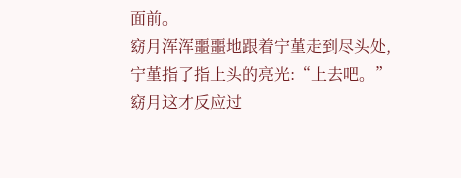面前。
窈月浑浑噩噩地跟着宁堇走到尽头处,宁堇指了指上头的亮光:“上去吧。”
窈月这才反应过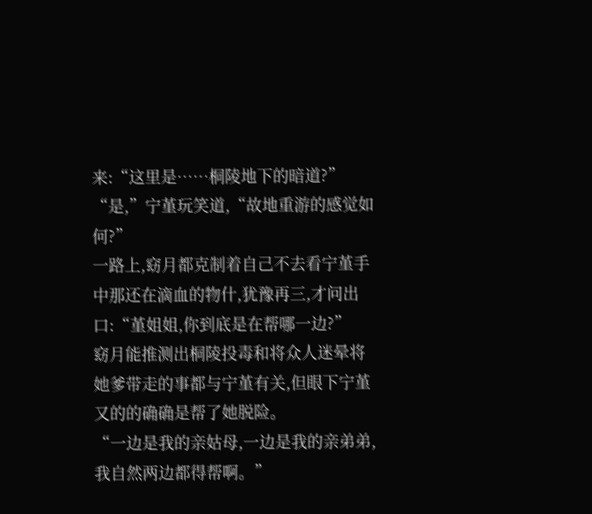来:“这里是……桐陵地下的暗道?”
“是,”宁堇玩笑道,“故地重游的感觉如何?”
一路上,窈月都克制着自己不去看宁堇手中那还在滴血的物什,犹豫再三,才问出口:“堇姐姐,你到底是在帮哪一边?”
窈月能推测出桐陵投毒和将众人迷晕将她爹带走的事都与宁堇有关,但眼下宁堇又的的确确是帮了她脱险。
“一边是我的亲姑母,一边是我的亲弟弟,我自然两边都得帮啊。”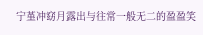宁堇冲窈月露出与往常一般无二的盈盈笑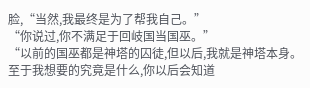脸,“当然,我最终是为了帮我自己。”
“你说过,你不满足于回岐国当国巫。”
“以前的国巫都是神塔的囚徒,但以后,我就是神塔本身。至于我想要的究竟是什么,你以后会知道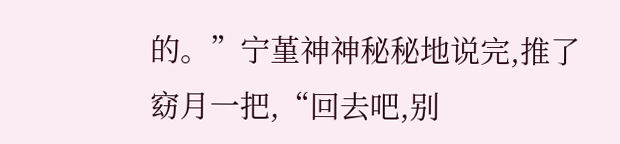的。”宁堇神神秘秘地说完,推了窈月一把,“回去吧,别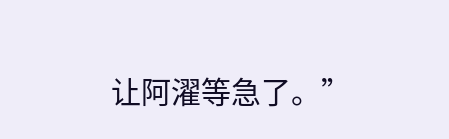让阿濯等急了。”